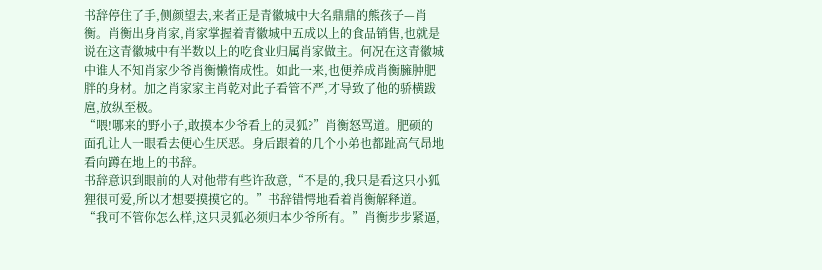书辞停住了手,侧颜望去,来者正是青徽城中大名鼎鼎的熊孩子—肖衡。肖衡出身肖家,肖家掌握着青徽城中五成以上的食品销售,也就是说在这青徽城中有半数以上的吃食业归属肖家做主。何况在这青徽城中谁人不知肖家少爷肖衡懒惰成性。如此一来,也便养成肖衡臃肿肥胖的身材。加之肖家家主肖乾对此子看管不严,才导致了他的骄横跋扈,放纵至极。
“喂!哪来的野小子,敢摸本少爷看上的灵狐?”肖衡怒骂道。肥硕的面孔让人一眼看去便心生厌恶。身后跟着的几个小弟也都趾高气昂地看向蹲在地上的书辞。
书辞意识到眼前的人对他带有些许敌意,“不是的,我只是看这只小狐狸很可爱,所以才想要摸摸它的。”书辞错愕地看着肖衡解释道。
“我可不管你怎么样,这只灵狐必须归本少爷所有。”肖衡步步紧逼,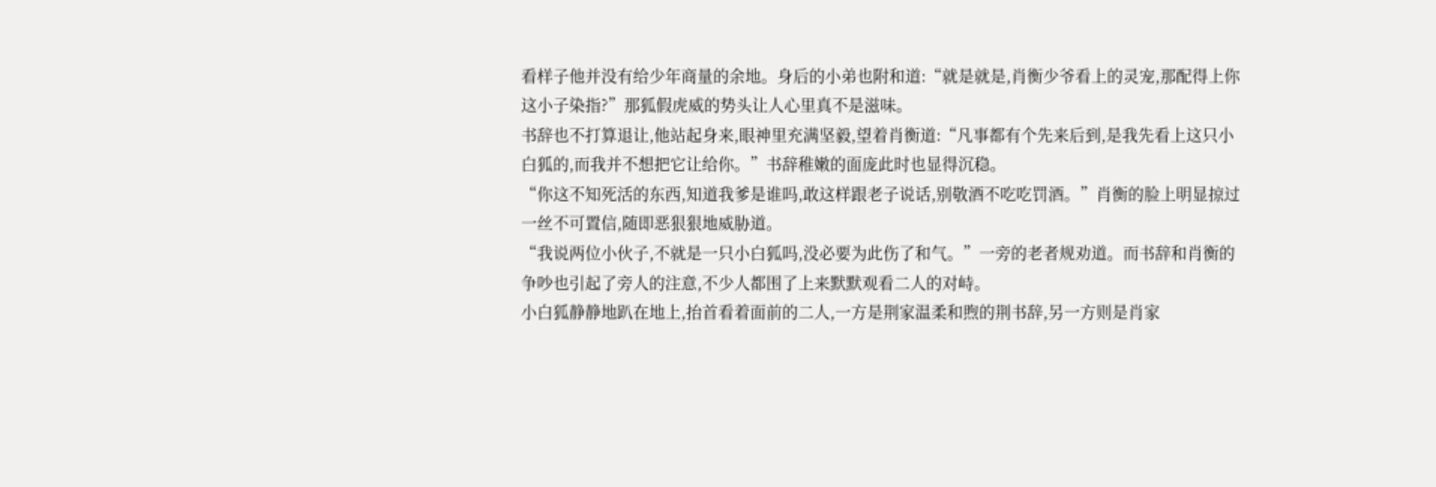看样子他并没有给少年商量的余地。身后的小弟也附和道:“就是就是,肖衡少爷看上的灵宠,那配得上你这小子染指?”那狐假虎威的势头让人心里真不是滋味。
书辞也不打算退让,他站起身来,眼神里充满坚毅,望着肖衡道:“凡事都有个先来后到,是我先看上这只小白狐的,而我并不想把它让给你。”书辞稚嫩的面庞此时也显得沉稳。
“你这不知死活的东西,知道我爹是谁吗,敢这样跟老子说话,别敬酒不吃吃罚酒。”肖衡的脸上明显掠过一丝不可置信,随即恶狠狠地威胁道。
“我说两位小伙子,不就是一只小白狐吗,没必要为此伤了和气。”一旁的老者规劝道。而书辞和肖衡的争吵也引起了旁人的注意,不少人都围了上来默默观看二人的对峙。
小白狐静静地趴在地上,抬首看着面前的二人,一方是荆家温柔和煦的荆书辞,另一方则是肖家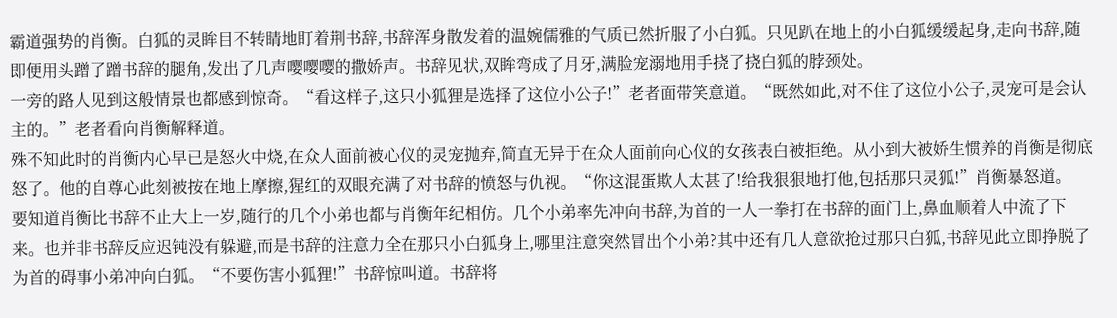霸道强势的肖衡。白狐的灵眸目不转睛地盯着荆书辞,书辞浑身散发着的温婉儒雅的气质已然折服了小白狐。只见趴在地上的小白狐缓缓起身,走向书辞,随即便用头蹭了蹭书辞的腿角,发出了几声嘤嘤嘤的撒娇声。书辞见状,双眸弯成了月牙,满脸宠溺地用手挠了挠白狐的脖颈处。
一旁的路人见到这般情景也都感到惊奇。“看这样子,这只小狐狸是选择了这位小公子!”老者面带笑意道。“既然如此,对不住了这位小公子,灵宠可是会认主的。”老者看向肖衡解释道。
殊不知此时的肖衡内心早已是怒火中烧,在众人面前被心仪的灵宠抛弃,简直无异于在众人面前向心仪的女孩表白被拒绝。从小到大被娇生惯养的肖衡是彻底怒了。他的自尊心此刻被按在地上摩擦,猩红的双眼充满了对书辞的愤怒与仇视。“你这混蛋欺人太甚了!给我狠狠地打他,包括那只灵狐!”肖衡暴怒道。
要知道肖衡比书辞不止大上一岁,随行的几个小弟也都与肖衡年纪相仿。几个小弟率先冲向书辞,为首的一人一拳打在书辞的面门上,鼻血顺着人中流了下来。也并非书辞反应迟钝没有躲避,而是书辞的注意力全在那只小白狐身上,哪里注意突然冒出个小弟?其中还有几人意欲抢过那只白狐,书辞见此立即挣脱了为首的碍事小弟冲向白狐。“不要伤害小狐狸!”书辞惊叫道。书辞将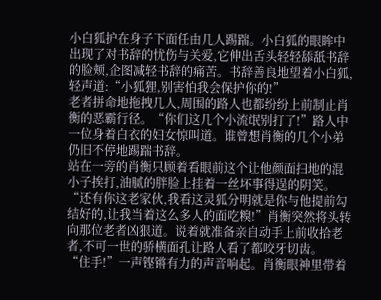小白狐护在身子下面任由几人踢踹。小白狐的眼眸中出现了对书辞的忧伤与关爱,它伸出舌头轻轻舔舐书辞的脸颊,企图减轻书辞的痛苦。书辞善良地望着小白狐,轻声道:“小狐狸,别害怕我会保护你的!”
老者拼命地拖拽几人,周围的路人也都纷纷上前制止肖衡的恶霸行径。“你们这几个小流氓别打了!”路人中一位身着白衣的妇女惊叫道。谁曾想肖衡的几个小弟仍旧不停地踢踹书辞。
站在一旁的肖衡只顾着看眼前这个让他颜面扫地的混小子挨打,油腻的胖脸上挂着一丝坏事得逞的阴笑。“还有你这老家伙,我看这灵狐分明就是你与他提前勾结好的,让我当着这么多人的面吃糗!”肖衡突然将头转向那位老者凶狠道。说着就准备亲自动手上前收拾老者,不可一世的骄横面孔让路人看了都咬牙切齿。
“住手!”一声铿锵有力的声音响起。肖衡眼神里带着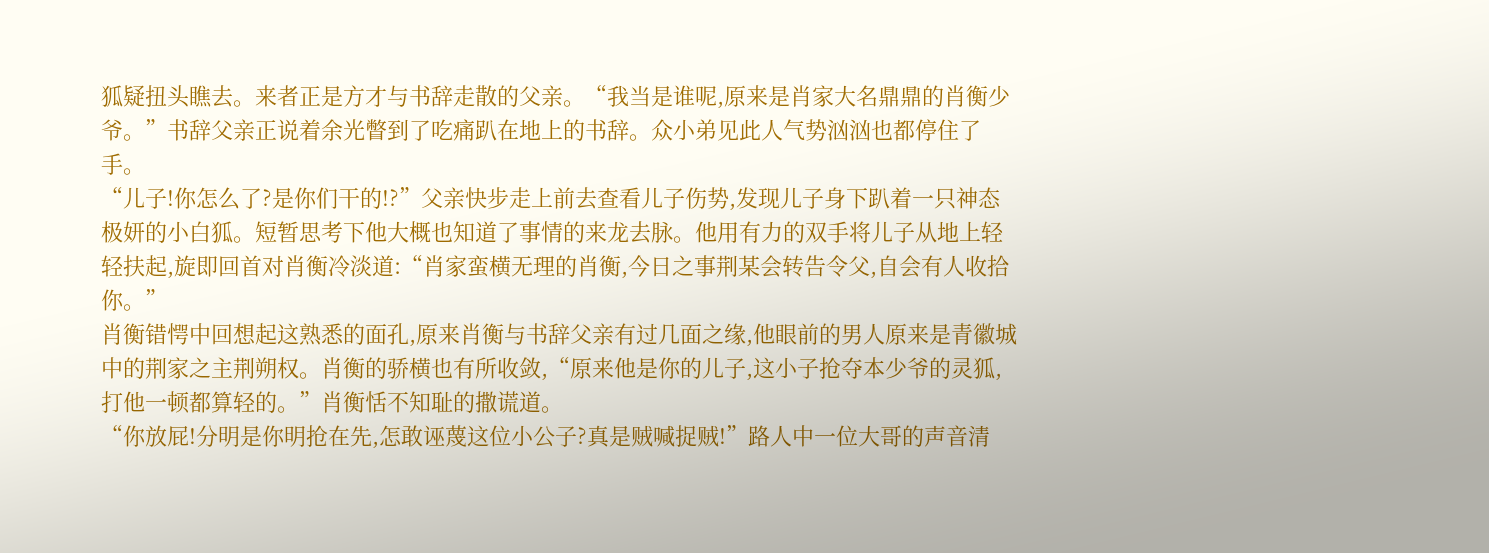狐疑扭头瞧去。来者正是方才与书辞走散的父亲。“我当是谁呢,原来是肖家大名鼎鼎的肖衡少爷。”书辞父亲正说着余光瞥到了吃痛趴在地上的书辞。众小弟见此人气势汹汹也都停住了手。
“儿子!你怎么了?是你们干的!?”父亲快步走上前去查看儿子伤势,发现儿子身下趴着一只神态极妍的小白狐。短暂思考下他大概也知道了事情的来龙去脉。他用有力的双手将儿子从地上轻轻扶起,旋即回首对肖衡冷淡道:“肖家蛮横无理的肖衡,今日之事荆某会转告令父,自会有人收拾你。”
肖衡错愕中回想起这熟悉的面孔,原来肖衡与书辞父亲有过几面之缘,他眼前的男人原来是青徽城中的荆家之主荆朔权。肖衡的骄横也有所收敛,“原来他是你的儿子,这小子抢夺本少爷的灵狐,打他一顿都算轻的。”肖衡恬不知耻的撒谎道。
“你放屁!分明是你明抢在先,怎敢诬蔑这位小公子?真是贼喊捉贼!”路人中一位大哥的声音清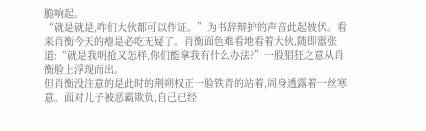脆响起。
“就是就是,咋们大伙都可以作证。”为书辞辩护的声音此起彼伏。看来肖衡今天的瘪是必吃无疑了。肖衡面色难看地看着大伙,随即嚣张道:“就是我明抢又怎样,你们能拿我有什么办法?”一股猖狂之意从肖衡脸上浮现而出。
但肖衡没注意的是此时的荆朔权正一脸铁青的站着,周身透露着一丝寒意。面对儿子被恶霸欺负,自己已经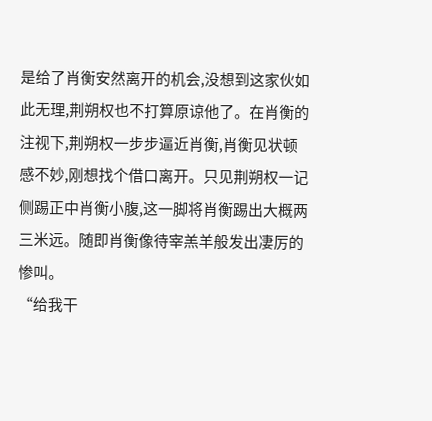是给了肖衡安然离开的机会,没想到这家伙如此无理,荆朔权也不打算原谅他了。在肖衡的注视下,荆朔权一步步逼近肖衡,肖衡见状顿感不妙,刚想找个借口离开。只见荆朔权一记侧踢正中肖衡小腹,这一脚将肖衡踢出大概两三米远。随即肖衡像待宰羔羊般发出凄厉的惨叫。
“给我干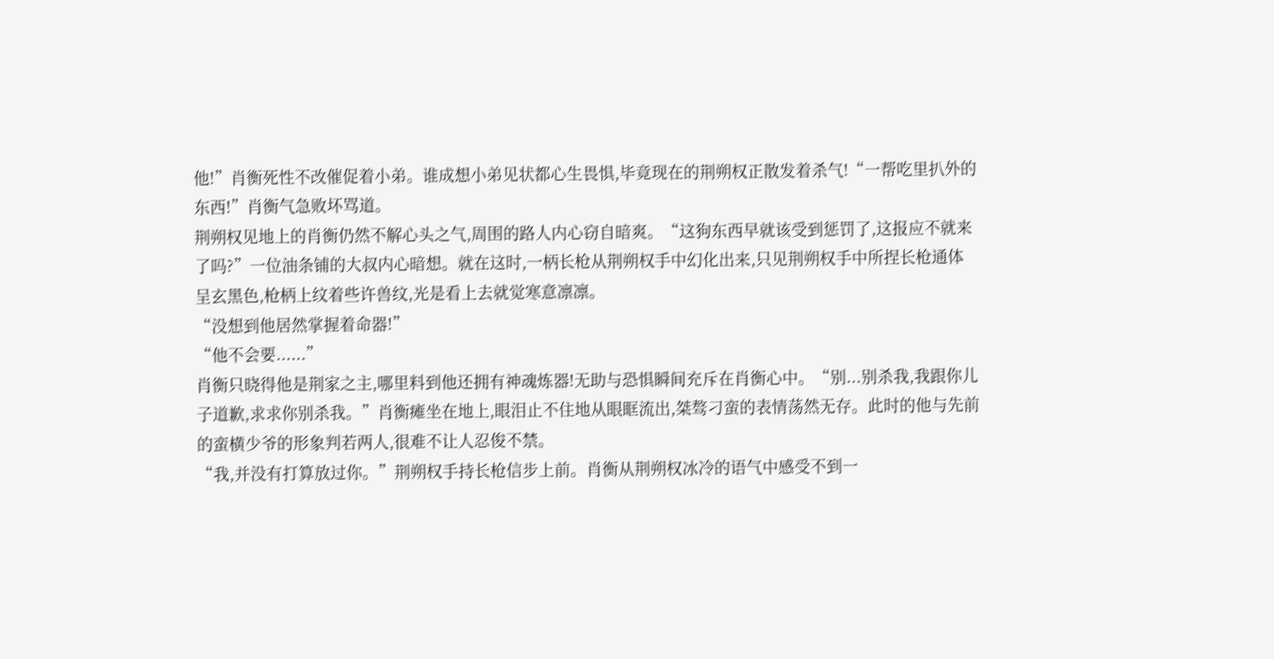他!”肖衡死性不改催促着小弟。谁成想小弟见状都心生畏惧,毕竟现在的荆朔权正散发着杀气!“一帮吃里扒外的东西!”肖衡气急败坏骂道。
荆朔权见地上的肖衡仍然不解心头之气,周围的路人内心窃自暗爽。“这狗东西早就该受到惩罚了,这报应不就来了吗?”一位油条铺的大叔内心暗想。就在这时,一柄长枪从荆朔权手中幻化出来,只见荆朔权手中所捏长枪通体呈玄黑色,枪柄上纹着些许兽纹,光是看上去就觉寒意凛凛。
“没想到他居然掌握着命器!”
“他不会要......”
肖衡只晓得他是荆家之主,哪里料到他还拥有神魂炼器!无助与恐惧瞬间充斥在肖衡心中。“别...别杀我,我跟你儿子道歉,求求你别杀我。”肖衡瘫坐在地上,眼泪止不住地从眼眶流出,桀骜刁蛮的表情荡然无存。此时的他与先前的蛮横少爷的形象判若两人,很难不让人忍俊不禁。
“我,并没有打算放过你。”荆朔权手持长枪信步上前。肖衡从荆朔权冰冷的语气中感受不到一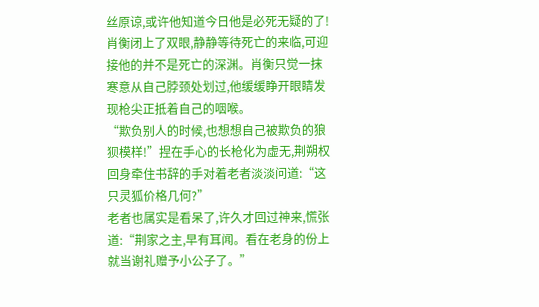丝原谅,或许他知道今日他是必死无疑的了!肖衡闭上了双眼,静静等待死亡的来临,可迎接他的并不是死亡的深渊。肖衡只觉一抹寒意从自己脖颈处划过,他缓缓睁开眼睛发现枪尖正抵着自己的咽喉。
“欺负别人的时候,也想想自己被欺负的狼狈模样!”捏在手心的长枪化为虚无,荆朔权回身牵住书辞的手对着老者淡淡问道:“这只灵狐价格几何?”
老者也属实是看呆了,许久才回过神来,慌张道:“荆家之主,早有耳闻。看在老身的份上就当谢礼赠予小公子了。”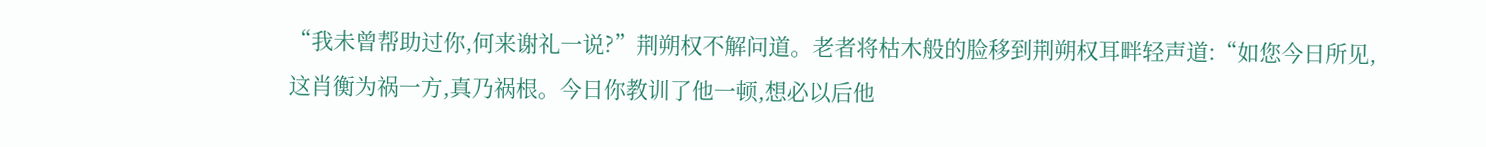“我未曾帮助过你,何来谢礼一说?”荆朔权不解问道。老者将枯木般的脸移到荆朔权耳畔轻声道:“如您今日所见,这肖衡为祸一方,真乃祸根。今日你教训了他一顿,想必以后他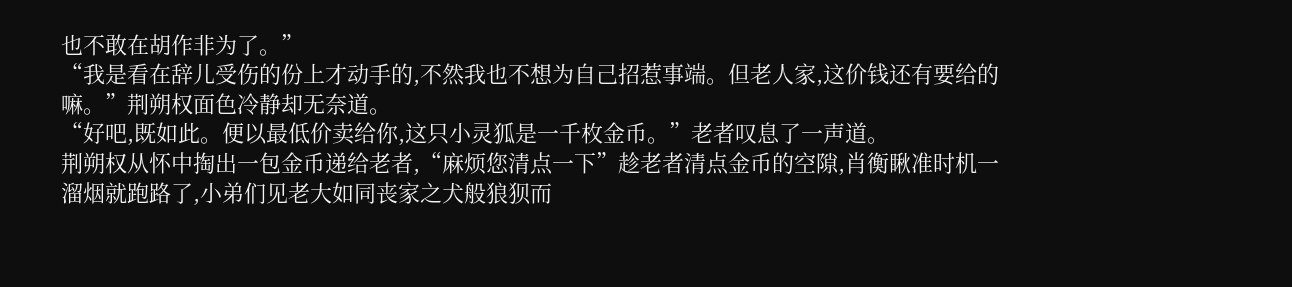也不敢在胡作非为了。”
“我是看在辞儿受伤的份上才动手的,不然我也不想为自己招惹事端。但老人家,这价钱还有要给的嘛。”荆朔权面色冷静却无奈道。
“好吧,既如此。便以最低价卖给你,这只小灵狐是一千枚金币。”老者叹息了一声道。
荆朔权从怀中掏出一包金币递给老者,“麻烦您清点一下”趁老者清点金币的空隙,肖衡瞅准时机一溜烟就跑路了,小弟们见老大如同丧家之犬般狼狈而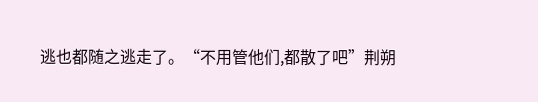逃也都随之逃走了。“不用管他们,都散了吧”荆朔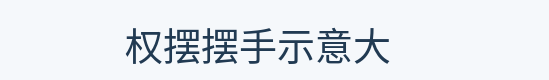权摆摆手示意大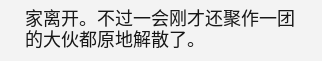家离开。不过一会刚才还聚作一团的大伙都原地解散了。